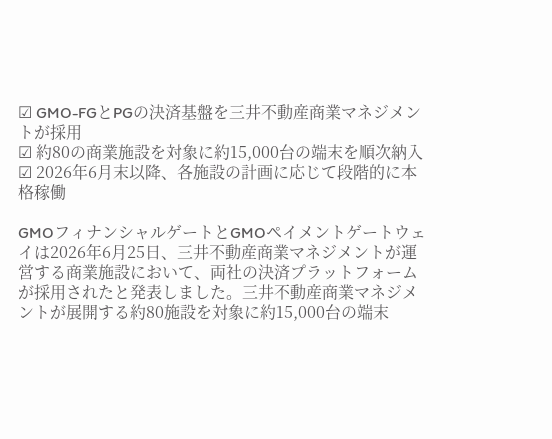☑ GMO-FGとPGの決済基盤を三井不動産商業マネジメントが採用
☑ 約80の商業施設を対象に約15,000台の端末を順次納入
☑ 2026年6月末以降、各施設の計画に応じて段階的に本格稼働

GMOフィナンシャルゲートとGMOペイメントゲートウェイは2026年6月25日、三井不動産商業マネジメントが運営する商業施設において、両社の決済プラットフォームが採用されたと発表しました。三井不動産商業マネジメントが展開する約80施設を対象に約15,000台の端末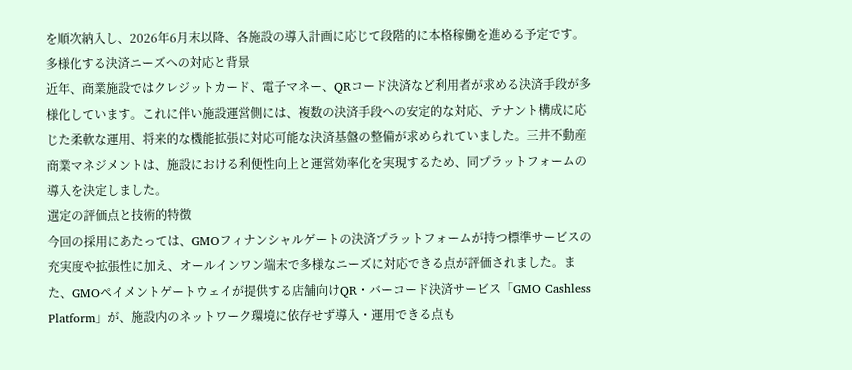を順次納入し、2026年6月末以降、各施設の導入計画に応じて段階的に本格稼働を進める予定です。
多様化する決済ニーズへの対応と背景
近年、商業施設ではクレジットカード、電子マネー、QRコード決済など利用者が求める決済手段が多様化しています。これに伴い施設運営側には、複数の決済手段への安定的な対応、テナント構成に応じた柔軟な運用、将来的な機能拡張に対応可能な決済基盤の整備が求められていました。三井不動産商業マネジメントは、施設における利便性向上と運営効率化を実現するため、同プラットフォームの導入を決定しました。
選定の評価点と技術的特徴
今回の採用にあたっては、GMOフィナンシャルゲートの決済プラットフォームが持つ標準サービスの充実度や拡張性に加え、オールインワン端末で多様なニーズに対応できる点が評価されました。また、GMOペイメントゲートウェイが提供する店舗向けQR・バーコード決済サービス「GMO Cashless Platform」が、施設内のネットワーク環境に依存せず導入・運用できる点も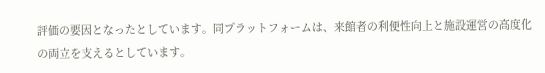評価の要因となったとしています。同プラットフォームは、来館者の利便性向上と施設運営の高度化の両立を支えるとしています。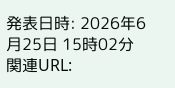発表日時: 2026年6月25日 15時02分
関連URL: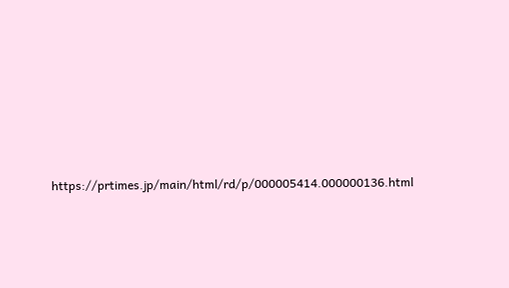https://prtimes.jp/main/html/rd/p/000005414.000000136.html